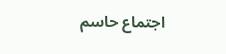اجتماع حاسم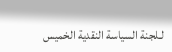لـلجنة السياسة النقدية الخميس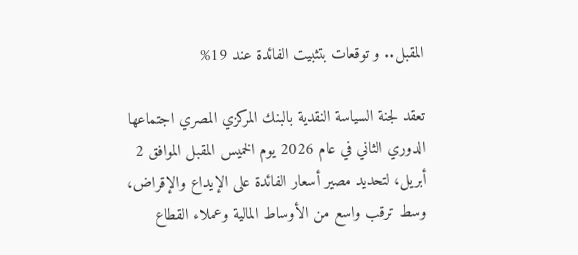المقبل.. و توقعات بتثبيت الفائدة عند 19%

تعقد لجنة السياسة النقدية بالبنك المركزي المصري اجتماعها الدوري الثاني في عام 2026 يوم الخميس المقبل الموافق 2 أبريل، لتحديد مصير أسعار الفائدة على الإيداع والإقراض، وسط ترقب واسع من الأوساط المالية وعملاء القطاع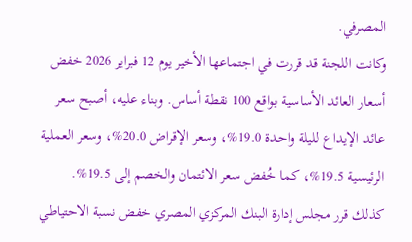المصرفي.
وكانت اللجنة قد قررت في اجتماعها الأخير يوم 12 فبراير 2026 خفض أسعار العائد الأساسية بواقع 100 نقطة أساس. وبناء عليه، أصبح سعر عائد الإيداع لليلة واحدة 19.0%، وسعر الإقراض 20.0%، وسعر العملية الرئيسية 19.5%، كما خُفض سعر الائتمان والخصم إلى 19.5%.
كذلك قرر مجلس إدارة البنك المركزي المصري خفض نسبة الاحتياطي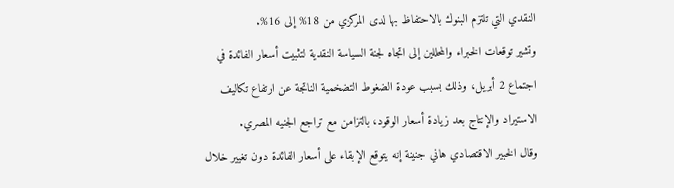النقدي التي تلتزم البنوك بالاحتفاظ بها لدى المركزي من 18% إلى 16%.
وتشير توقعات الخبراء والمحللين إلى اتجاه لجنة السياسة النقدية لتثبيت أسعار الفائدة في اجتماع 2 أبريل، وذلك بسبب عودة الضغوط التضخمية الناتجة عن ارتفاع تكاليف الاستيراد والإنتاج بعد زيادة أسعار الوقود، بالتزامن مع تراجع الجنيه المصري.
وقال الخبير الاقتصادي هاني جنينة إنه يتوقع الإبقاء على أسعار الفائدة دون تغيير خلال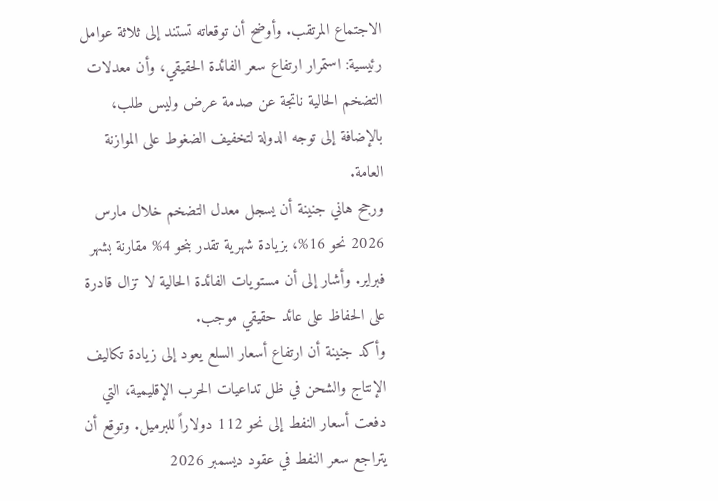الاجتماع المرتقب. وأوضح أن توقعاته تستند إلى ثلاثة عوامل رئيسية: استمرار ارتفاع سعر الفائدة الحقيقي، وأن معدلات التضخم الحالية ناتجة عن صدمة عرض وليس طلب، بالإضافة إلى توجه الدولة لتخفيف الضغوط على الموازنة العامة.
ورجح هاني جنينة أن يسجل معدل التضخم خلال مارس 2026 نحو 16%، بزيادة شهرية تقدر بنحو 4% مقارنة بشهر فبراير. وأشار إلى أن مستويات الفائدة الحالية لا تزال قادرة على الحفاظ على عائد حقيقي موجب.
وأكد جنينة أن ارتفاع أسعار السلع يعود إلى زيادة تكاليف الإنتاج والشحن في ظل تداعيات الحرب الإقليمية، التي دفعت أسعار النفط إلى نحو 112 دولاراً للبرميل. وتوقع أن يتراجع سعر النفط في عقود ديسمبر 2026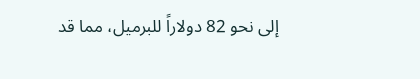إلى نحو 82 دولاراً للبرميل، مما قد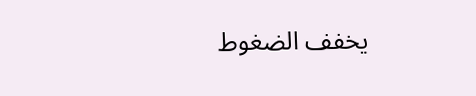يخفف الضغوط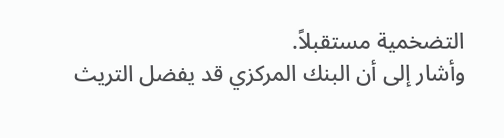التضخمية مستقبلاً.
وأشار إلى أن البنك المركزي قد يفضل التريث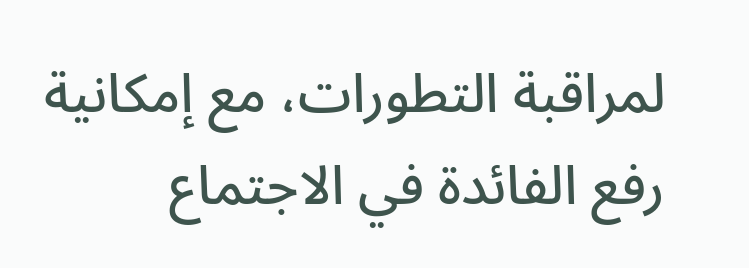لمراقبة التطورات، مع إمكانية رفع الفائدة في الاجتماع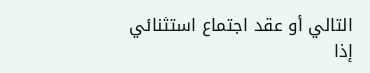التالي أو عقد اجتماع استثنائي إذا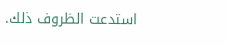استدعت الظروف ذلك.